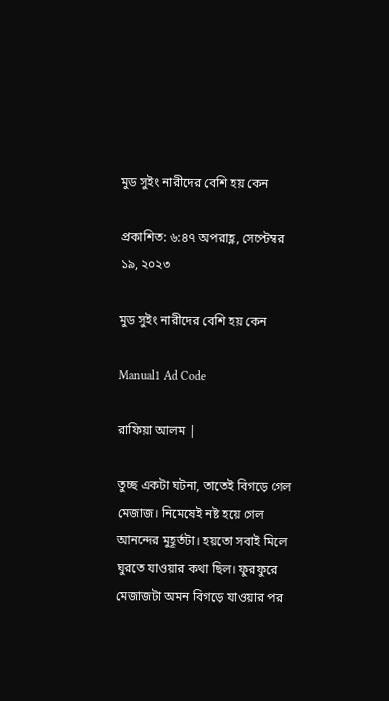মুড সুইং নারীদের বেশি হয় কেন

প্রকাশিত: ৬:৪৭ অপরাহ্ণ, সেপ্টেম্বর ১৯, ২০২৩

মুড সুইং নারীদের বেশি হয় কেন

Manual1 Ad Code

রাফিয়া আলম |

তুচ্ছ একটা ঘটনা, তাতেই বিগড়ে গেল মেজাজ। নিমেষেই নষ্ট হয়ে গেল আনন্দের মুহূর্তটা। হয়তো সবাই মিলে ঘুরতে যাওয়ার কথা ছিল। ফুরফুরে মেজাজটা অমন বিগড়ে যাওয়ার পর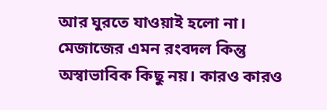আর ঘুরতে যাওয়াই হলো না। মেজাজের এমন রংবদল কিন্তু অস্বাভাবিক কিছু নয়। কারও কারও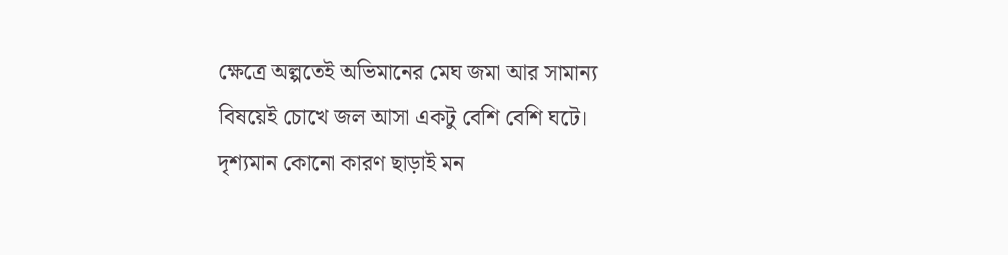ক্ষেত্রে অল্পতেই অভিমানের মেঘ জমা আর সামান্য বিষয়েই চোখে জল আসা একটু বেশি বেশি ঘটে। দৃশ্যমান কোনো কারণ ছাড়াই মন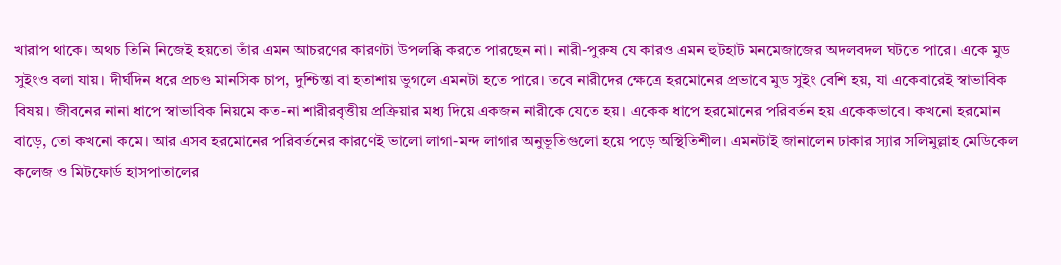খারাপ থাকে। অথচ তিনি নিজেই হয়তো তাঁর এমন আচরণের কারণটা উপলব্ধি করতে পারছেন না। নারী-পুরুষ যে কারও এমন হুটহাট মনমেজাজের অদলবদল ঘটতে পারে। একে মুড সুইংও বলা যায়। দীর্ঘদিন ধরে প্রচণ্ড মানসিক চাপ, দুশ্চিন্তা বা হতাশায় ভুগলে এমনটা হতে পারে। তবে নারীদের ক্ষেত্রে হরমোনের প্রভাবে মুড সুইং বেশি হয়, যা একেবারেই স্বাভাবিক বিষয়। জীবনের নানা ধাপে স্বাভাবিক নিয়মে কত-না শারীরবৃত্তীয় প্রক্রিয়ার মধ্য দিয়ে একজন নারীকে যেতে হয়। একেক ধাপে হরমোনের পরিবর্তন হয় একেকভাবে। কখনো হরমোন বাড়ে, তো কখনো কমে। আর এসব হরমোনের পরিবর্তনের কারণেই ভালো লাগা-মন্দ লাগার অনুভূতিগুলো হয়ে পড়ে অস্থিতিশীল। এমনটাই জানালেন ঢাকার স্যার সলিমুল্লাহ মেডিকেল কলেজ ও মিটফোর্ড হাসপাতালের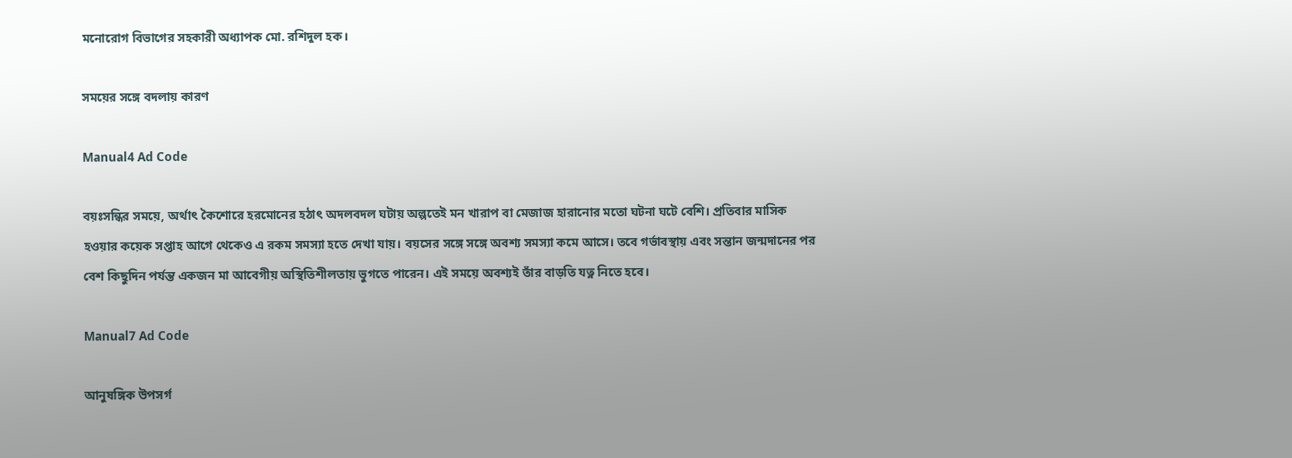মনোরোগ বিভাগের সহকারী অধ্যাপক মো. রশিদুল হক।

সময়ের সঙ্গে বদলায় কারণ

Manual4 Ad Code

বয়ঃসন্ধির সময়ে, অর্থাৎ কৈশোরে হরমোনের হঠাৎ অদলবদল ঘটায় অল্পতেই মন খারাপ বা মেজাজ হারানোর মতো ঘটনা ঘটে বেশি। প্রতিবার মাসিক হওয়ার কয়েক সপ্তাহ আগে থেকেও এ রকম সমস্যা হতে দেখা যায়। বয়সের সঙ্গে সঙ্গে অবশ্য সমস্যা কমে আসে। তবে গর্ভাবস্থায় এবং সন্তান জন্মদানের পর বেশ কিছুদিন পর্যন্ত একজন মা আবেগীয় অস্থিতিশীলতায় ভুগতে পারেন। এই সময়ে অবশ্যই তাঁর বাড়তি যত্ন নিতে হবে।

Manual7 Ad Code

আনুষঙ্গিক উপসর্গ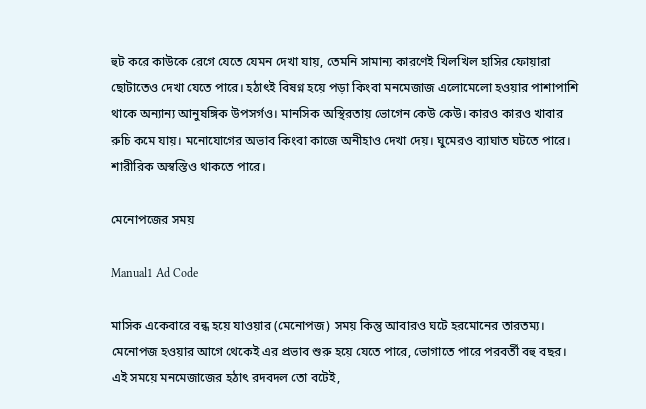হুট করে কাউকে রেগে যেতে যেমন দেখা যায়, তেমনি সামান্য কারণেই খিলখিল হাসির ফোয়ারা ছোটাতেও দেখা যেতে পারে। হঠাৎই বিষণ্ন হয়ে পড়া কিংবা মনমেজাজ এলোমেলো হওয়ার পাশাপাশি থাকে অন্যান্য আনুষঙ্গিক উপসর্গও। মানসিক অস্থিরতায় ভোগেন কেউ কেউ। কারও কারও খাবার রুচি কমে যায়। মনোযোগের অভাব কিংবা কাজে অনীহাও দেখা দেয়। ঘুমেরও ব্যাঘাত ঘটতে পারে। শারীরিক অস্বস্তিও থাকতে পারে।

মেনোপজের সময়

Manual1 Ad Code

মাসিক একেবারে বন্ধ হয়ে যাওয়ার (মেনোপজ) সময় কিন্তু আবারও ঘটে হরমোনের তারতম্য। মেনোপজ হওয়ার আগে থেকেই এর প্রভাব শুরু হয়ে যেতে পারে, ভোগাতে পারে পরবর্তী বহু বছর। এই সময়ে মনমেজাজের হঠাৎ রদবদল তো বটেই,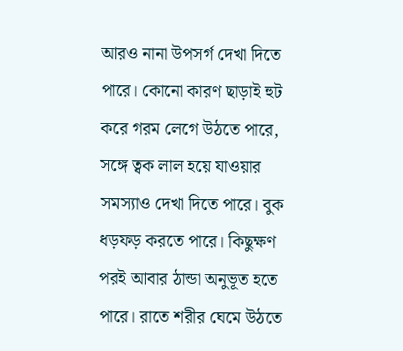আরও নানা উপসর্গ দেখা দিতে পারে। কোনো কারণ ছাড়াই হুট করে গরম লেগে উঠতে পারে, সঙ্গে ত্বক লাল হয়ে যাওয়ার সমস্যাও দেখা দিতে পারে। বুক ধড়ফড় করতে পারে। কিছুক্ষণ পরই আবার ঠান্ডা অনুভূত হতে পারে। রাতে শরীর ঘেমে উঠতে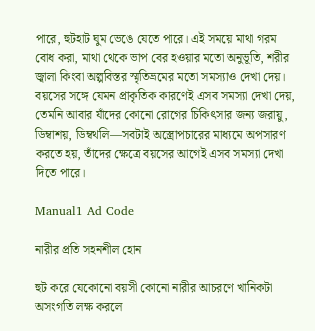পারে, হুটহাট ঘুম ভেঙে যেতে পারে। এই সময়ে মাথা গরম বোধ করা, মাথা থেকে ভাপ বের হওয়ার মতো অনুভূতি, শরীর জ্বালা কিংবা অল্পবিস্তর স্মৃতিভ্রমের মতো সমস্যাও দেখা দেয়। বয়সের সঙ্গে যেমন প্রাকৃতিক কারণেই এসব সমস্যা দেখা দেয়, তেমনি আবার যাঁদের কোনো রোগের চিকিৎসার জন্য জরায়ু, ডিম্বাশয়, ডিম্বথলি—সবটাই অস্ত্রোপচারের মাধ্যমে অপসারণ করতে হয়, তাঁদের ক্ষেত্রে বয়সের আগেই এসব সমস্যা দেখা দিতে পারে।

Manual1 Ad Code

নারীর প্রতি সহনশীল হোন

হুট করে যেকোনো বয়সী কোনো নারীর আচরণে খানিকটা অসংগতি লক্ষ করলে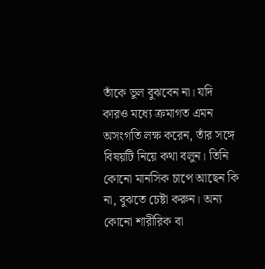তাঁকে ভুল বুঝবেন না। যদি কারও মধ্যে ক্রমাগত এমন অসংগতি লক্ষ করেন, তাঁর সঙ্গে বিষয়টি নিয়ে কথা বলুন। তিনি কোনো মানসিক চাপে আছেন কি না, বুঝতে চেষ্টা করুন। অন্য কোনো শারীরিক বা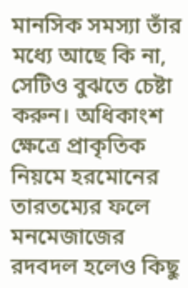মানসিক সমস্যা তাঁর মধ্যে আছে কি না, সেটিও বুঝতে চেষ্টা করুন। অধিকাংশ ক্ষেত্রে প্রাকৃতিক নিয়মে হরমোনের তারতম্যের ফলে মনমেজাজের রদবদল হলেও কিছু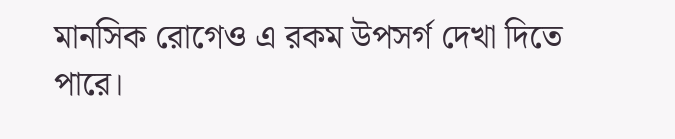মানসিক রোগেও এ রকম উপসর্গ দেখা দিতে পারে।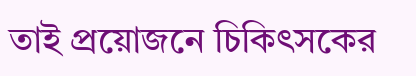তাই প্রয়োজনে চিকিৎসকের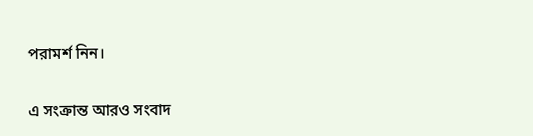পরামর্শ নিন।

এ সংক্রান্ত আরও সংবাদ